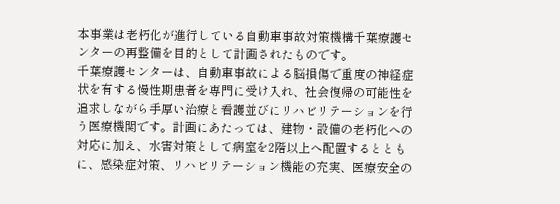本事業は老朽化が進行している自動車事故対策機構千葉療護センターの再整備を目的として計画されたものです。
千葉療護センターは、自動車事故による脳損傷で重度の神経症状を有する慢性期患者を専門に受け入れ、社会復帰の可能性を追求しながら手厚い治療と看護並びにリハビリテーションを行う医療機関です。計画にあたっては、建物・設備の老朽化への対応に加え、水害対策として病室を2階以上へ配置するとともに、感染症対策、リハビリテーション機能の充実、医療安全の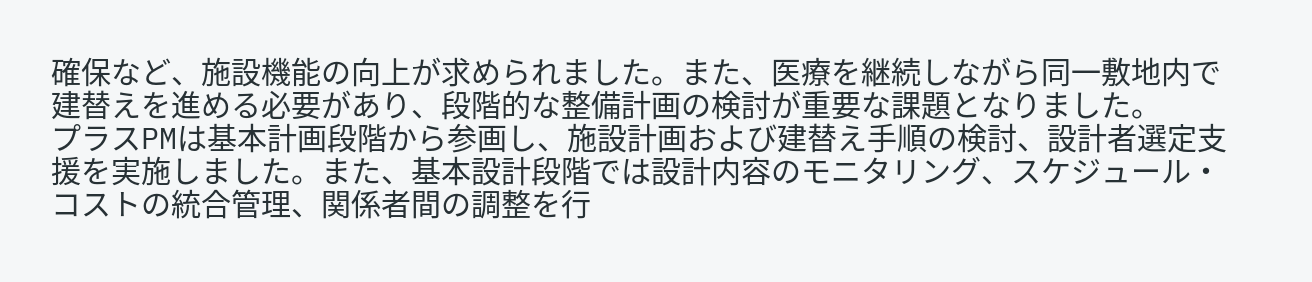確保など、施設機能の向上が求められました。また、医療を継続しながら同一敷地内で建替えを進める必要があり、段階的な整備計画の検討が重要な課題となりました。
プラスPMは基本計画段階から参画し、施設計画および建替え手順の検討、設計者選定支援を実施しました。また、基本設計段階では設計内容のモニタリング、スケジュール・コストの統合管理、関係者間の調整を行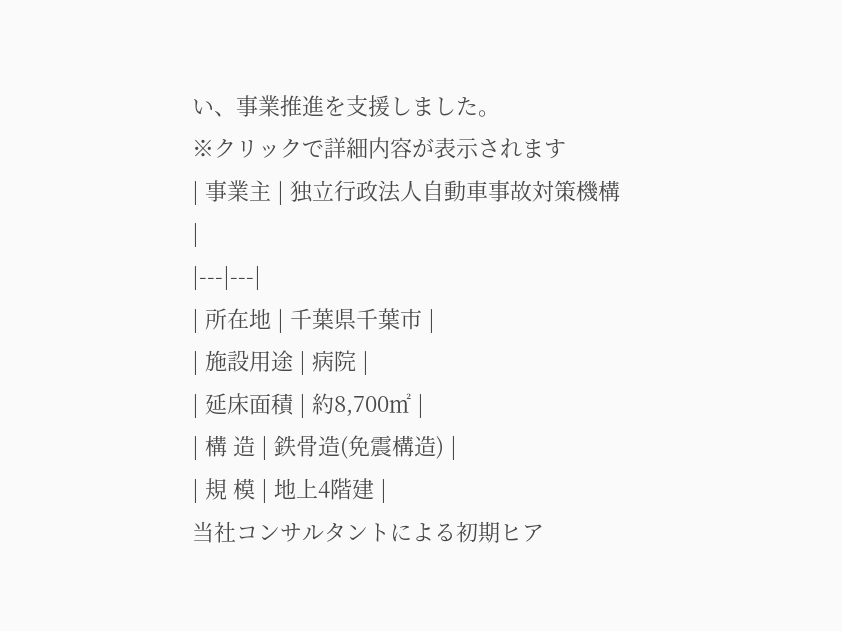い、事業推進を支援しました。
※クリックで詳細内容が表示されます
| 事業主 | 独立行政法人自動車事故対策機構 |
|---|---|
| 所在地 | 千葉県千葉市 |
| 施設用途 | 病院 |
| 延床面積 | 約8,700㎡ |
| 構 造 | 鉄骨造(免震構造) |
| 規 模 | 地上4階建 |
当社コンサルタントによる初期ヒア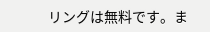リングは無料です。ま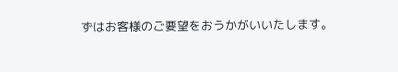ずはお客様のご要望をおうかがいいたします。